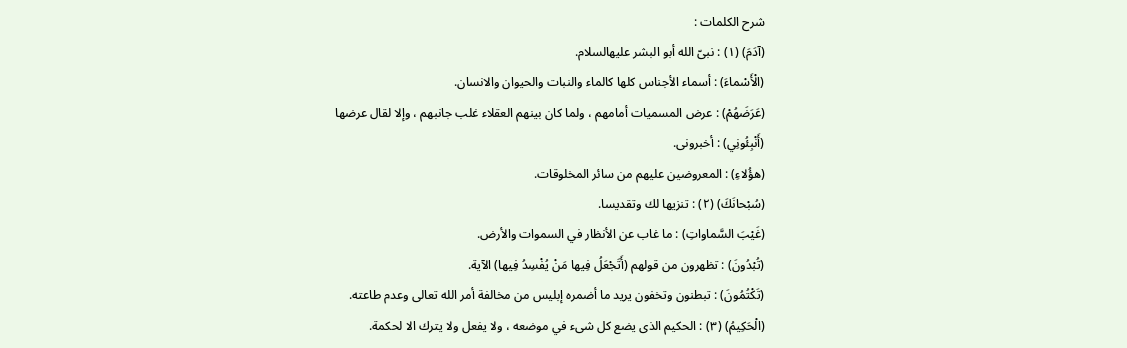شرح الكلمات :
(آدَمَ) (١) : نبىّ الله أبو البشر عليهالسلام.
(الْأَسْماءَ) : أسماء الأجناس كلها كالماء والنبات والحيوان والانسان.
(عَرَضَهُمْ) : عرض المسميات أمامهم ، ولما كان بينهم العقلاء غلب جانبهم ، وإلا لقال عرضها
(أَنْبِئُونِي) : أخبرونى.
(هؤُلاءِ) : المعروضين عليهم من سائر المخلوقات.
(سُبْحانَكَ) (٢) : تنزيها لك وتقديسا.
(غَيْبَ السَّماواتِ) : ما غاب عن الأنظار في السموات والأرض.
(تُبْدُونَ) : تظهرون من قولهم (أَتَجْعَلُ فِيها مَنْ يُفْسِدُ فِيها) الآية.
(تَكْتُمُونَ) : تبطنون وتخفون يريد ما أضمره إبليس من مخالفة أمر الله تعالى وعدم طاعته.
(الْحَكِيمُ) (٣) : الحكيم الذى يضع كل شىء في موضعه ، ولا يفعل ولا يترك الا لحكمة.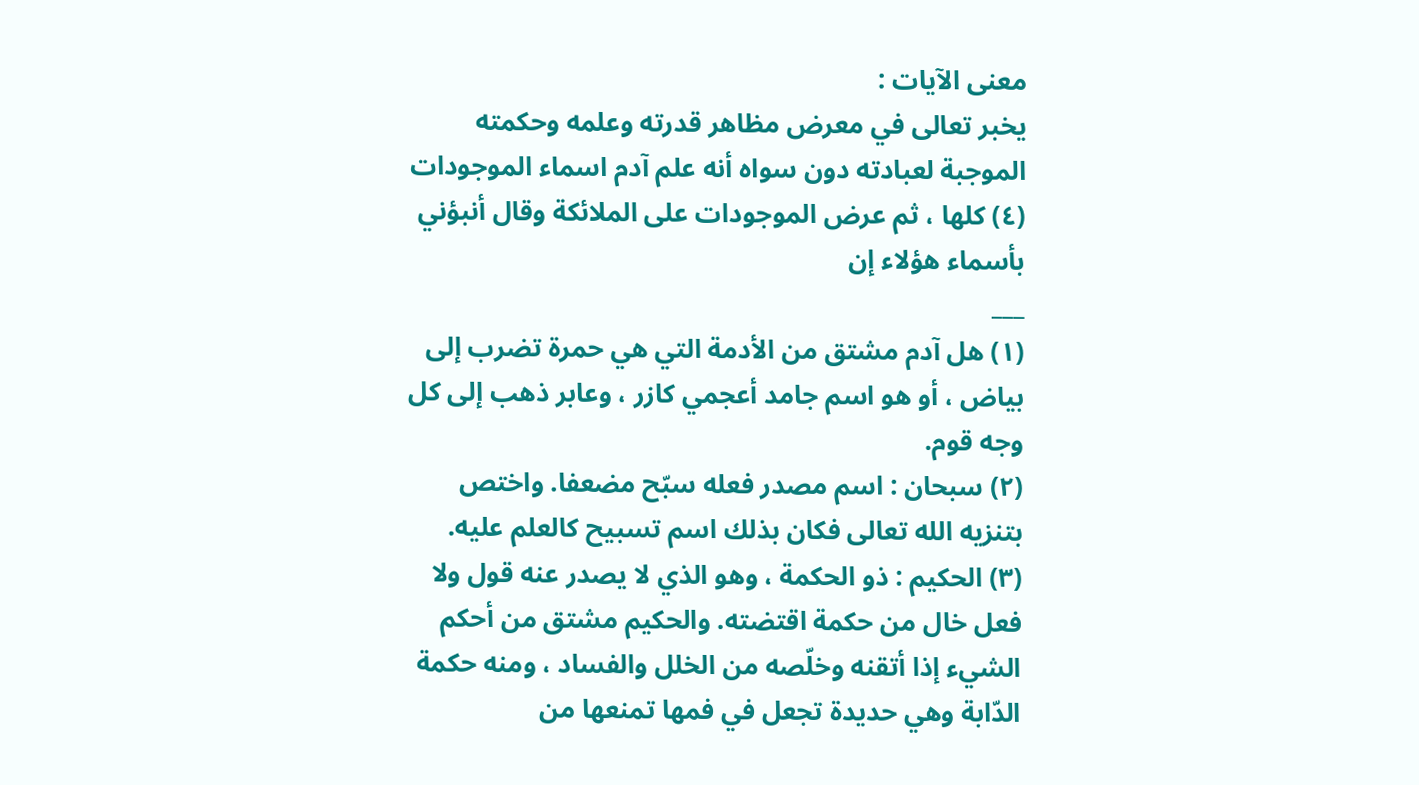معنى الآيات :
يخبر تعالى في معرض مظاهر قدرته وعلمه وحكمته الموجبة لعبادته دون سواه أنه علم آدم اسماء الموجودات (٤) كلها ، ثم عرض الموجودات على الملائكة وقال أنبؤني بأسماء هؤلاء إن
___
(١) هل آدم مشتق من الأدمة التي هي حمرة تضرب إلى بياض ، أو هو اسم جامد أعجمي كازر ، وعابر ذهب إلى كل وجه قوم.
(٢) سبحان : اسم مصدر فعله سبّح مضعفا. واختص بتنزيه الله تعالى فكان بذلك اسم تسبيح كالعلم عليه.
(٣) الحكيم : ذو الحكمة ، وهو الذي لا يصدر عنه قول ولا فعل خال من حكمة اقتضته. والحكيم مشتق من أحكم الشيء إذا أتقنه وخلّصه من الخلل والفساد ، ومنه حكمة الدّابة وهي حديدة تجعل في فمها تمنعها من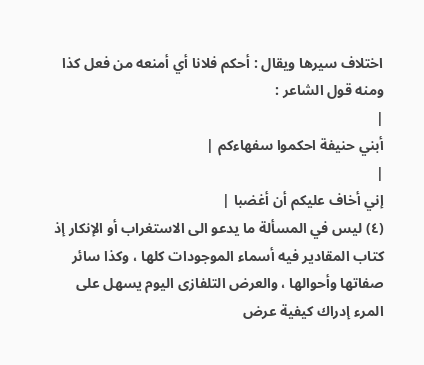اختلاف سيرها ويقال : أحكم فلانا أي أمنعه من فعل كذا ومنه قول الشاعر :
|
أبني حنيفة احكموا سفهاءكم |
|
إني أخاف عليكم أن أغضبا |
(٤) ليس في المسألة ما يدعو الى الاستغراب أو الإنكار إذ كتاب المقادير فيه أسماء الموجودات كلها ، وكذا سائر صفاتها وأحوالها ، والعرض التلفازى اليوم يسهل على المرء إدراك كيفية عرض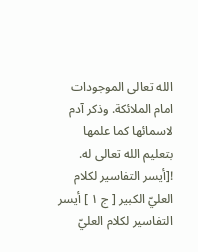الله تعالى الموجودات امام الملائكة. وذكر آدم لاسمائها كما علمها بتعليم الله تعالى له.
![أيسر التفاسير لكلام العليّ الكبير [ ج ١ ] أيسر التفاسير لكلام العليّ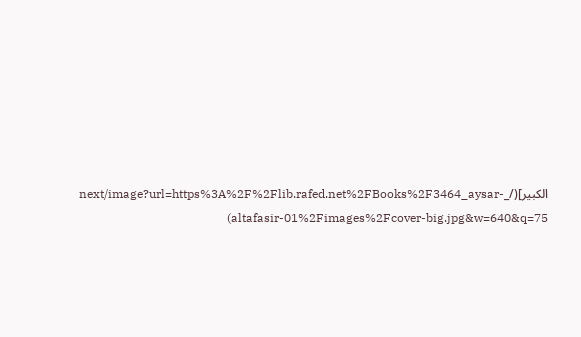الكبير](/_next/image?url=https%3A%2F%2Flib.rafed.net%2FBooks%2F3464_aysar-altafasir-01%2Fimages%2Fcover-big.jpg&w=640&q=75)